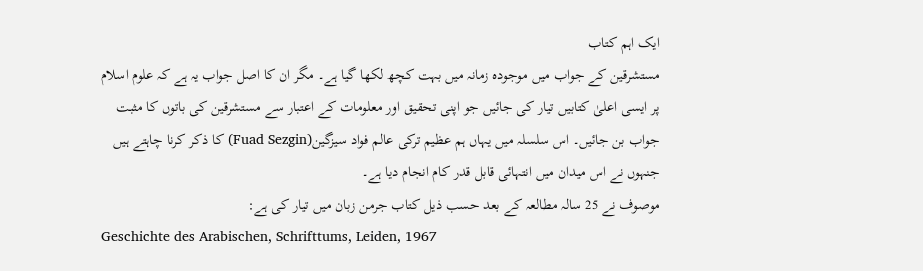ایک اہم کتاب
مستشرقین کے جواب میں موجودہ زمانہ میں بہت کچھ لکھا گیا ہے۔ مگر ان کا اصل جواب یہ ہے کہ علوم اسلام پر ایسی اعلیٰ کتابیں تیار کی جائیں جو اپنی تحقیق اور معلومات کے اعتبار سے مستشرقین کی باتوں کا مثبت جواب بن جائیں۔ اس سلسلہ میں یہاں ہم عظیم ترکی عالم فواد سیزگین(Fuad Sezgin) کا ذکر کرنا چاہتے ہیں جنہوں نے اس میدان میں انتہائی قابل قدر کام انجام دیا ہے۔
موصوف نے 25 سالہ مطالعہ کے بعد حسب ذیل کتاب جرمن زبان میں تیار کی ہے:
Geschichte des Arabischen, Schrifttums, Leiden, 1967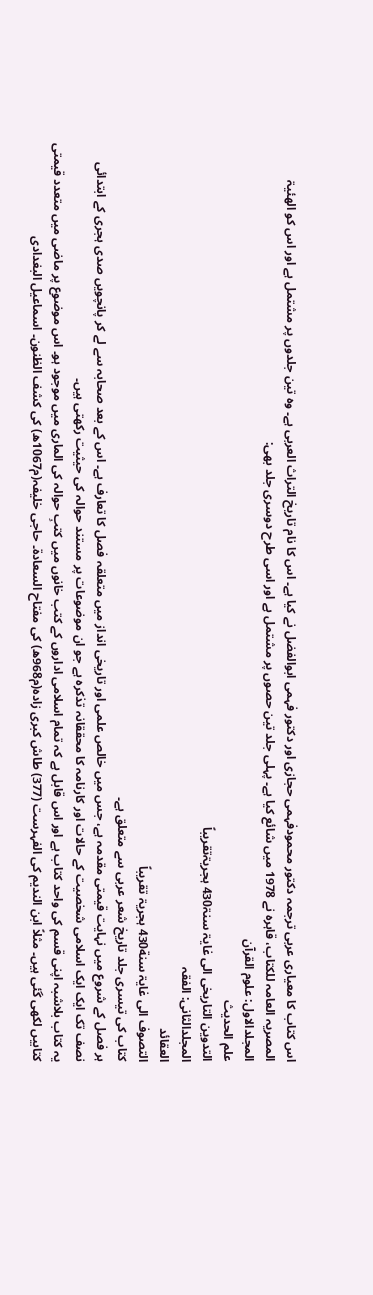اس کتاب کا معیاری عربی ترجمہ دکتور محمودفہمی حجازی اور دکتور فہمی ابوالفضل نے کیا ہے۔ اس کا نام تاریخ التراث العربی ہے۔ وہ تین جلدوں پر مشتمل ہے اور اس کو الھئیۃ المصریہ العامہ للکتاب، قاہرہ نے 1978 میں شائع کیا ہے۔ پہلی جلد تین حصوں پر مشتمل ہے اور اسی طرح دوسری جلد بھی:
المجلدالاول: علوم القرآن
علم الحدیث
التدوین التاریخی الی غایۃ سنۃ430 ہجریۃتقریباً
المجلدالثانی: الفقہ
العقائد
التصوف الی غایۃ سنة430 ہجریۃ تقریباً
کتاب کی تیسری جلد تاریخ شعر عربی سے متعلق ہے۔
ہر فصل کے شروع میں نہایت قیمتی مقدمہ ہے، جس میں خالص علمی اور تاریخی انداز میں متعلقہ فصل کا تعارف ہے۔ اس کے بعد صحابہ سے لے کر پانچویں صدی ہجری کے ابتدائی نصف تک ایک ایک اسلامی شخصیت کے حالات اور کارنامہ کا محققانہ تذکرہ ہے جو ان موضوعات پر مستند حوالہ کی حیثیت رکھتی ہیں۔
یہ کتاب بلاشبہ اپنی قسم کی واحد کتاب ہے اور اس قابل ہے کہ تمام اسلامی اداروں کے کتب خانوں میں کتبِ حوالہ کی الماری میں موجود ہو۔ اس موضوع پر ماضی میں متعدد قیمتی کتابیں لکھی گئی ہیں۔ مثلاً ابن الندیم کی الفہرست (377) طاش کبری زادہ(م968ھ) کی مفتاح السعادۃ۔ حاجی خلیفہ(م1067ھ) کی کشف الظنون۔ اسماعیل البغدادی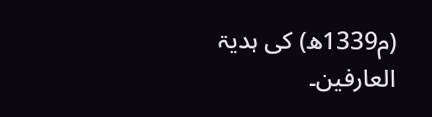(م1339ھ) کی ہدیۃ العارفین۔